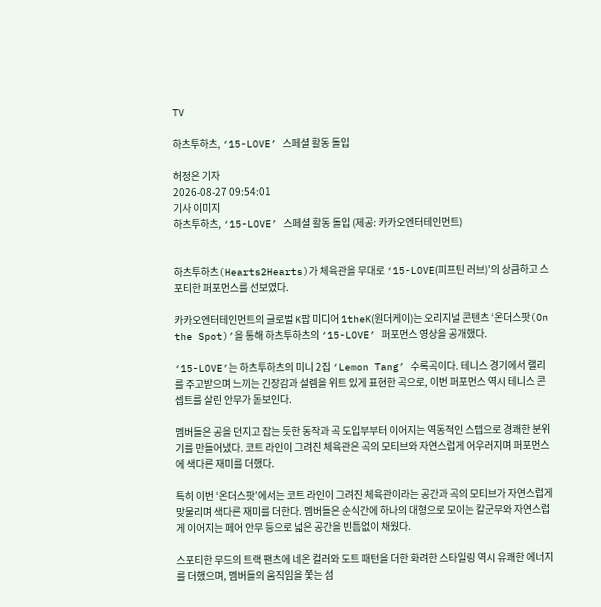TV

하츠투하츠, ‘15-LOVE’ 스페셜 활동 돌입

허정은 기자
2026-08-27 09:54:01
기사 이미지
하츠투하츠, ‘15-LOVE’ 스페셜 활동 돌입 (제공: 카카오엔터테인먼트)


하츠투하츠(Hearts2Hearts)가 체육관을 무대로 ‘15-LOVE(피프틴 러브)’의 상큼하고 스포티한 퍼포먼스를 선보였다.

카카오엔터테인먼트의 글로벌 K팝 미디어 1theK(원더케이)는 오리지널 콘텐츠 ‘온더스팟(On the Spot)’을 통해 하츠투하츠의 ‘15-LOVE’ 퍼포먼스 영상을 공개했다.

‘15-LOVE’는 하츠투하츠의 미니 2집 ‘Lemon Tang’ 수록곡이다. 테니스 경기에서 랠리를 주고받으며 느끼는 긴장감과 설렘을 위트 있게 표현한 곡으로, 이번 퍼포먼스 역시 테니스 콘셉트를 살린 안무가 돋보인다.

멤버들은 공을 던지고 잡는 듯한 동작과 곡 도입부부터 이어지는 역동적인 스텝으로 경쾌한 분위기를 만들어냈다. 코트 라인이 그려진 체육관은 곡의 모티브와 자연스럽게 어우러지며 퍼포먼스에 색다른 재미를 더했다.

특히 이번 ‘온더스팟’에서는 코트 라인이 그려진 체육관이라는 공간과 곡의 모티브가 자연스럽게 맞물리며 색다른 재미를 더한다. 멤버들은 순식간에 하나의 대형으로 모이는 칼군무와 자연스럽게 이어지는 페어 안무 등으로 넓은 공간을 빈틈없이 채웠다.

스포티한 무드의 트랙 팬츠에 네온 컬러와 도트 패턴을 더한 화려한 스타일링 역시 유쾌한 에너지를 더했으며, 멤버들의 움직임을 쫓는 섬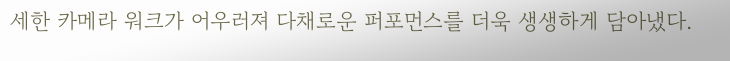세한 카메라 워크가 어우러져 다채로운 퍼포먼스를 더욱 생생하게 담아냈다.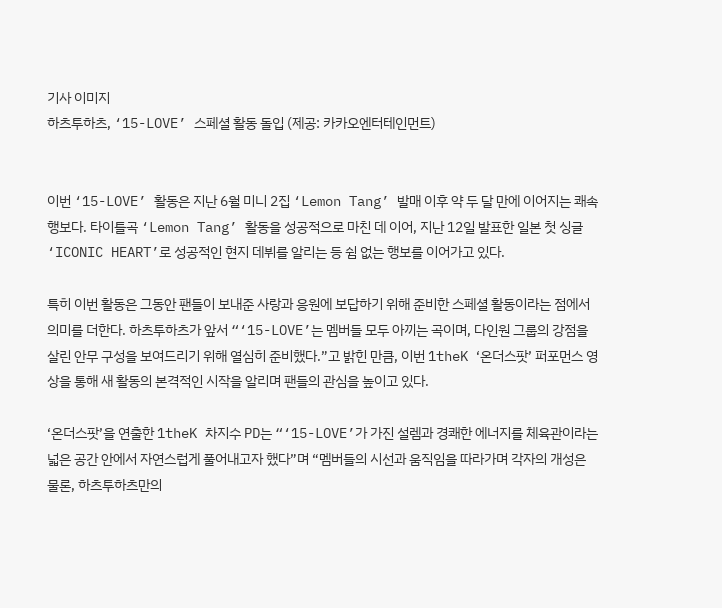기사 이미지
하츠투하츠, ‘15-LOVE’ 스페셜 활동 돌입 (제공: 카카오엔터테인먼트)


이번 ‘15-LOVE’ 활동은 지난 6월 미니 2집 ‘Lemon Tang’ 발매 이후 약 두 달 만에 이어지는 쾌속 행보다. 타이틀곡 ‘Lemon Tang’ 활동을 성공적으로 마친 데 이어, 지난 12일 발표한 일본 첫 싱글 ‘ICONIC HEART’로 성공적인 현지 데뷔를 알리는 등 쉼 없는 행보를 이어가고 있다.

특히 이번 활동은 그동안 팬들이 보내준 사랑과 응원에 보답하기 위해 준비한 스페셜 활동이라는 점에서 의미를 더한다. 하츠투하츠가 앞서 “‘15-LOVE’는 멤버들 모두 아끼는 곡이며, 다인원 그룹의 강점을 살린 안무 구성을 보여드리기 위해 열심히 준비했다.”고 밝힌 만큼, 이번 1theK ‘온더스팟’ 퍼포먼스 영상을 통해 새 활동의 본격적인 시작을 알리며 팬들의 관심을 높이고 있다.

‘온더스팟’을 연출한 1theK 차지수 PD는 “‘15-LOVE’가 가진 설렘과 경쾌한 에너지를 체육관이라는 넓은 공간 안에서 자연스럽게 풀어내고자 했다”며 “멤버들의 시선과 움직임을 따라가며 각자의 개성은 물론, 하츠투하츠만의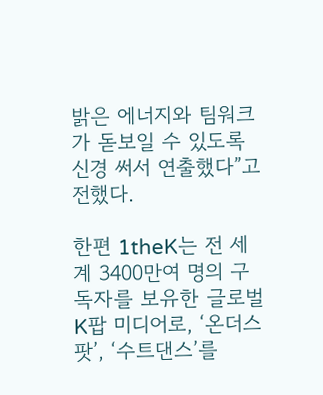밝은 에너지와 팀워크가 돋보일 수 있도록 신경 써서 연출했다”고 전했다.

한편 1theK는 전 세계 3400만여 명의 구독자를 보유한 글로벌 K팝 미디어로, ‘온더스팟’, ‘수트댄스’를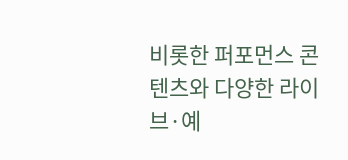비롯한 퍼포먼스 콘텐츠와 다양한 라이브·예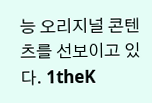능 오리지널 콘텐츠를 선보이고 있다. 1theK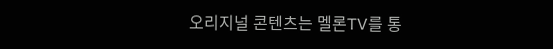오리지널 콘텐츠는 멜론TV를 통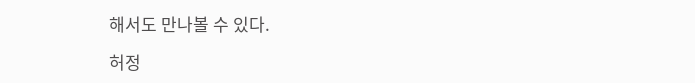해서도 만나볼 수 있다.

허정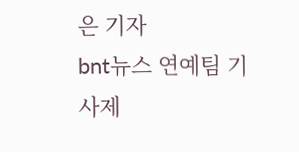은 기자
bnt뉴스 연예팀 기사제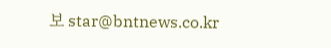보 star@bntnews.co.kr